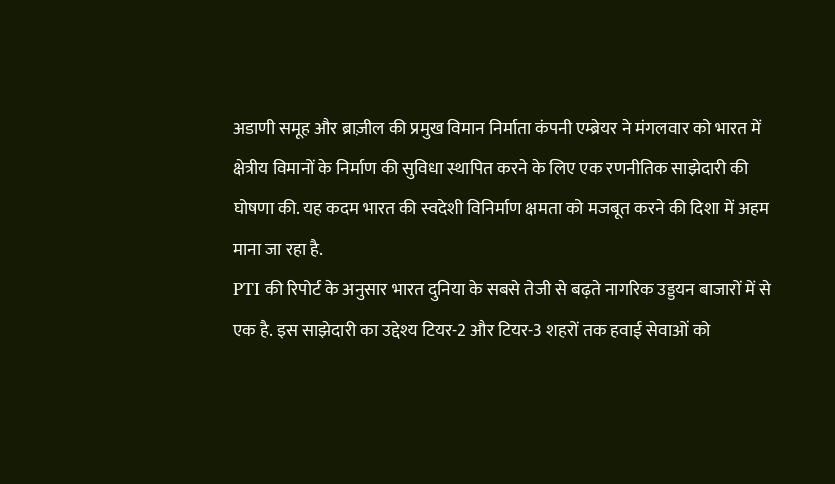अडाणी समूह और ब्राज़ील की प्रमुख विमान निर्माता कंपनी एम्ब्रेयर ने मंगलवार को भारत में क्षेत्रीय विमानों के निर्माण की सुविधा स्थापित करने के लिए एक रणनीतिक साझेदारी की घोषणा की. यह कदम भारत की स्वदेशी विनिर्माण क्षमता को मजबूत करने की दिशा में अहम माना जा रहा है.
PTI की रिपोर्ट के अनुसार भारत दुनिया के सबसे तेजी से बढ़ते नागरिक उड्डयन बाजारों में से एक है. इस साझेदारी का उद्देश्य टियर-2 और टियर-3 शहरों तक हवाई सेवाओं को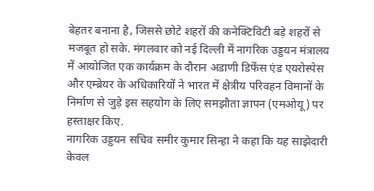बेहतर बनाना है, जिससे छोटे शहरों की कनेक्टिविटी बड़े शहरों से मजबूत हो सके. मंगलवार को नई दिल्ली में नागरिक उड्डयन मंत्रालय में आयोजित एक कार्यक्रम के दौरान अडाणी डिफेंस एंड एयरोस्पेस और एम्ब्रेयर के अधिकारियों ने भारत में क्षेत्रीय परिवहन विमानों के निर्माण से जुड़े इस सहयोग के लिए समझौता ज्ञापन (एमओयू) पर हस्ताक्षर किए.
नागरिक उड्डयन सचिव समीर कुमार सिन्हा ने कहा कि यह साझेदारी केवल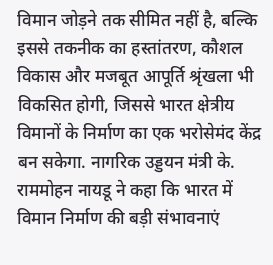विमान जोड़ने तक सीमित नहीं है, बल्कि इससे तकनीक का हस्तांतरण, कौशल विकास और मजबूत आपूर्ति श्रृंखला भी विकसित होगी, जिससे भारत क्षेत्रीय विमानों के निर्माण का एक भरोसेमंद केंद्र बन सकेगा. नागरिक उड्डयन मंत्री के. राममोहन नायडू ने कहा कि भारत में विमान निर्माण की बड़ी संभावनाएं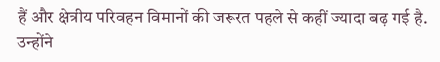हैं और क्षेत्रीय परिवहन विमानों की जरूरत पहले से कहीं ज्यादा बढ़ गई है. उन्होंने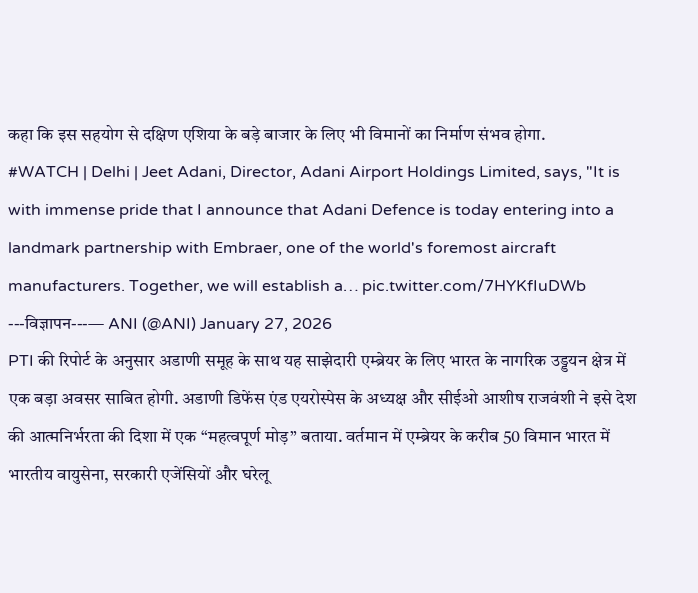कहा कि इस सहयोग से दक्षिण एशिया के बड़े बाजार के लिए भी विमानों का निर्माण संभव होगा.
#WATCH | Delhi | Jeet Adani, Director, Adani Airport Holdings Limited, says, "It is with immense pride that I announce that Adani Defence is today entering into a landmark partnership with Embraer, one of the world's foremost aircraft manufacturers. Together, we will establish a… pic.twitter.com/7HYKfIuDWb
---विज्ञापन---— ANI (@ANI) January 27, 2026
PTI की रिपोर्ट के अनुसार अडाणी समूह के साथ यह साझेदारी एम्ब्रेयर के लिए भारत के नागरिक उड्डयन क्षेत्र में एक बड़ा अवसर साबित होगी. अडाणी डिफेंस एंड एयरोस्पेस के अध्यक्ष और सीईओ आशीष राजवंशी ने इसे देश की आत्मनिर्भरता की दिशा में एक “महत्वपूर्ण मोड़” बताया. वर्तमान में एम्ब्रेयर के करीब 50 विमान भारत में भारतीय वायुसेना, सरकारी एजेंसियों और घरेलू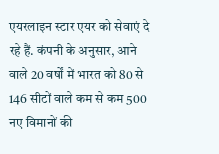एयरलाइन स्टार एयर को सेवाएं दे रहे हैं. कंपनी के अनुसार, आने वाले 20 वर्षों में भारत को 80 से 146 सीटों वाले कम से कम 500 नए विमानों की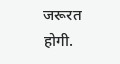जरूरत होगी.